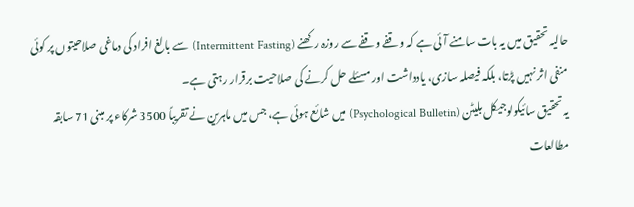حالیہ تحقیق میں یہ بات سامنے آئی ہے کہ وقفے وقفے سے روزہ رکھنے (Intermittent Fasting) سے بالغ افراد کی دماغی صلاحیتوں پر کوئی منفی اثر نہیں پڑتا، بلکہ فیصلہ سازی، یادداشت اور مسئلے حل کرنے کی صلاحیت برقرار رہتی ہے۔
یہ تحقیق سائیکولوجیکل بلیٹن (Psychological Bulletin) میں شائع ہوئی ہے، جس میں ماہرین نے تقریباً 3500 شرکاء پر مبنی 71 سابقہ مطالعات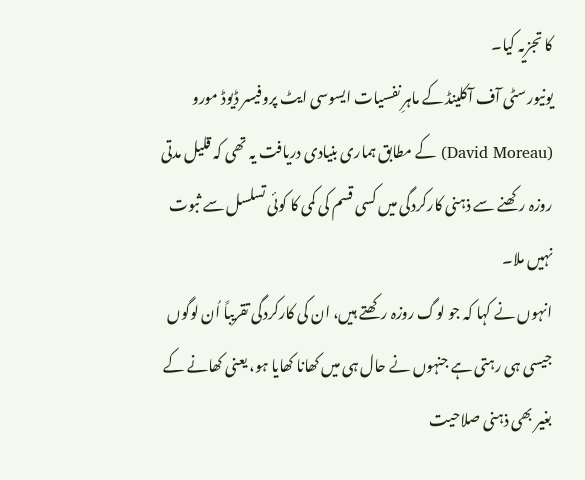کا تجزیہ کیا۔
یونیورسٹی آف آکلینڈ کے ماہرِ نفسیات ایسوسی ایٹ پروفیسر ڈیوڈ مورو (David Moreau) کے مطابق ہماری بنیادی دریافت یہ تھی کہ قلیل مدتی روزہ رکھنے سے ذہنی کارکردگی میں کسی قسم کی کمی کا کوئی تسلسل سے ثبوت نہیں ملا۔
انہوں نے کہا کہ جو لوگ روزہ رکھتے ہیں، ان کی کارکردگی تقریباً اُن لوگوں جیسی ہی رہتی ہے جنہوں نے حال ہی میں کھانا کھایا ہو، یعنی کھانے کے بغیر بھی ذہنی صلاحیت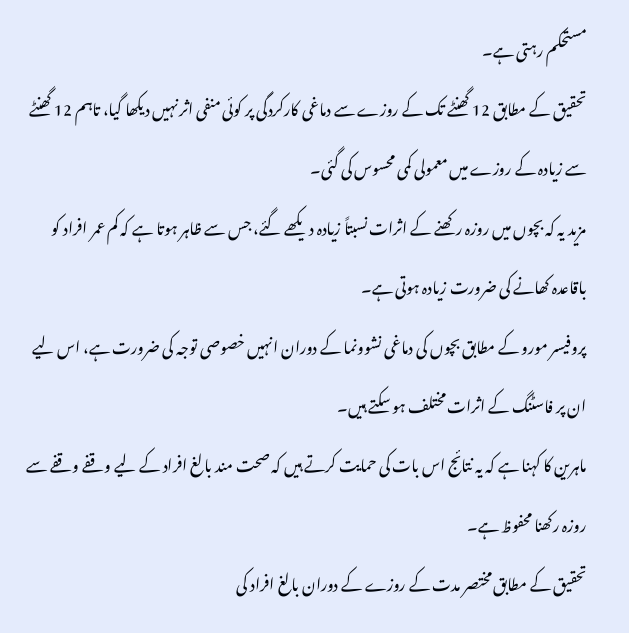مستحکم رہتی ہے۔
تحقیق کے مطابق 12 گھنٹے تک کے روزے سے دماغی کارکردگی پر کوئی منفی اثر نہیں دیکھا گیا، تاہم 12 گھنٹے سے زیادہ کے روزے میں معمولی کمی محسوس کی گئی۔
مزید یہ کہ بچوں میں روزہ رکھنے کے اثرات نسبتاً زیادہ دیکھے گئے، جس سے ظاہر ہوتا ہے کہ کم عمر افراد کو باقاعدہ کھانے کی ضرورت زیادہ ہوتی ہے۔
پروفیسر مورو کے مطابق بچوں کی دماغی نشوونما کے دوران انہیں خصوصی توجہ کی ضرورت ہے، اس لیے ان پر فاسٹنگ کے اثرات مختلف ہو سکتے ہیں۔
ماہرین کا کہنا ہے کہ یہ نتائج اس بات کی حمایت کرتے ہیں کہ صحت مند بالغ افراد کے لیے وقفے وقفے سے روزہ رکھنا محفوظ ہے۔
تحقیق کے مطابق مختصر مدت کے روزے کے دوران بالغ افراد کی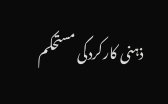ذہنی کارکردگی مستحکم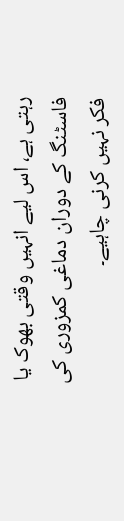رہتی ہے، اس لیے انہیں وقتی بھوک یا فاسٹنگ کے دوران دماغی کمزوری کی فکر نہیں کرنی چاہیے۔